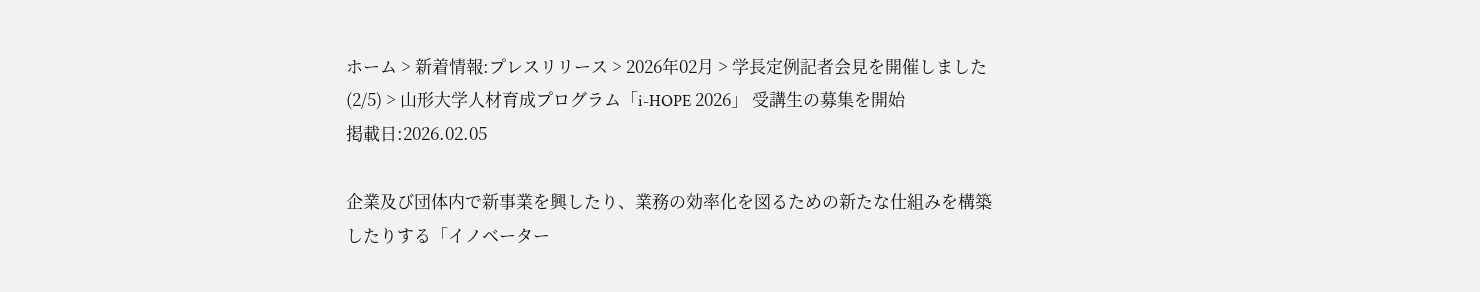ホーム > 新着情報:プレスリリース > 2026年02月 > 学長定例記者会見を開催しました(2/5) > 山形大学人材育成プログラム「i-HOPE 2026」 受講生の募集を開始
掲載日:2026.02.05

企業及び団体内で新事業を興したり、業務の効率化を図るための新たな仕組みを構築したりする「イノベーター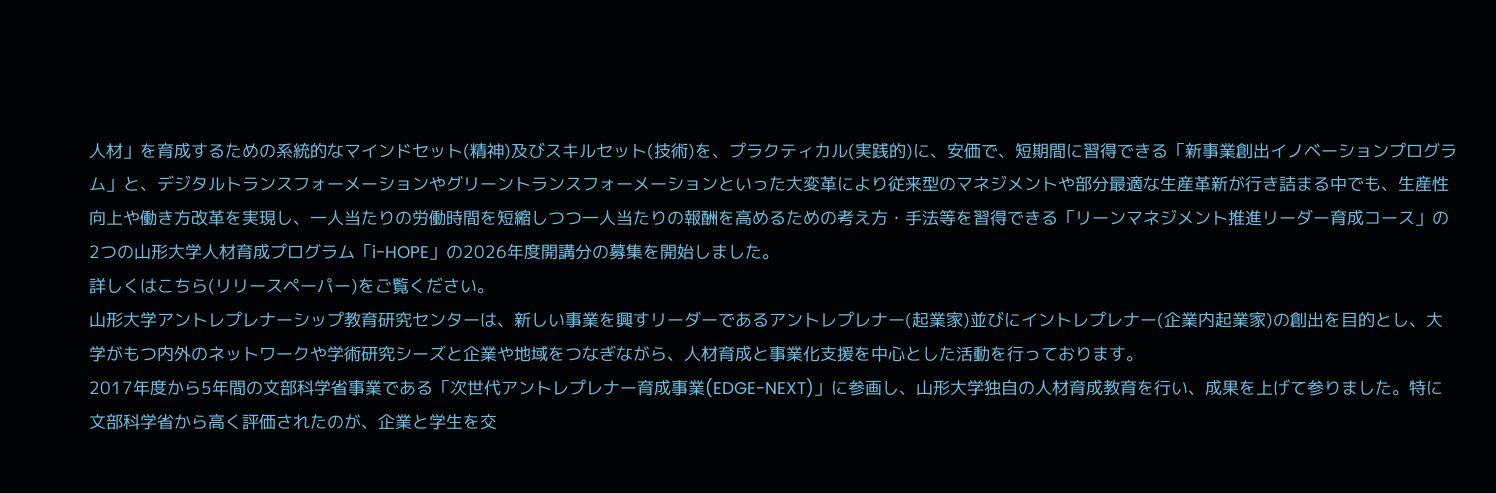人材」を育成するための系統的なマインドセット(精神)及びスキルセット(技術)を、プラクティカル(実践的)に、安価で、短期間に習得できる「新事業創出イノベーションプログラム」と、デジタルトランスフォーメーションやグリーントランスフォーメーションといった大変革により従来型のマネジメントや部分最適な生産革新が行き詰まる中でも、生産性向上や働き方改革を実現し、一人当たりの労働時間を短縮しつつ一人当たりの報酬を高めるための考え方・手法等を習得できる「リーンマネジメント推進リーダー育成コース」の2つの山形大学人材育成プログラム「i-HOPE」の2026年度開講分の募集を開始しました。
詳しくはこちら(リリースペーパー)をご覧ください。
山形大学アントレプレナーシップ教育研究センターは、新しい事業を興すリーダーであるアントレプレナー(起業家)並びにイントレプレナー(企業内起業家)の創出を目的とし、大学がもつ内外のネットワークや学術研究シーズと企業や地域をつなぎながら、人材育成と事業化支援を中心とした活動を行っております。
2017年度から5年間の文部科学省事業である「次世代アントレプレナー育成事業(EDGE-NEXT)」に参画し、山形大学独自の人材育成教育を行い、成果を上げて参りました。特に文部科学省から高く評価されたのが、企業と学生を交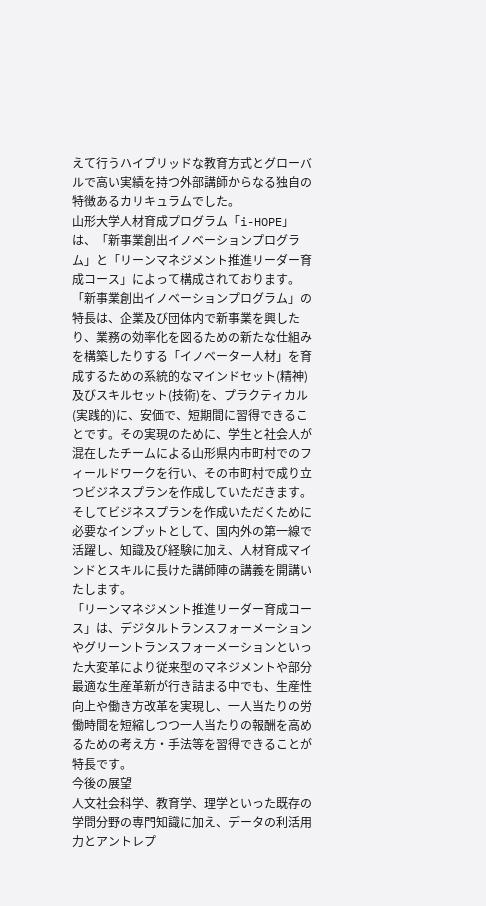えて行うハイブリッドな教育方式とグローバルで高い実績を持つ外部講師からなる独自の特徴あるカリキュラムでした。
山形大学人材育成プログラム「i-HOPE」は、「新事業創出イノベーションプログラム」と「リーンマネジメント推進リーダー育成コース」によって構成されております。
「新事業創出イノベーションプログラム」の特長は、企業及び団体内で新事業を興したり、業務の効率化を図るための新たな仕組みを構築したりする「イノベーター人材」を育成するための系統的なマインドセット(精神)及びスキルセット(技術)を、プラクティカル(実践的)に、安価で、短期間に習得できることです。その実現のために、学生と社会人が混在したチームによる山形県内市町村でのフィールドワークを行い、その市町村で成り立つビジネスプランを作成していただきます。そしてビジネスプランを作成いただくために必要なインプットとして、国内外の第一線で活躍し、知識及び経験に加え、人材育成マインドとスキルに長けた講師陣の講義を開講いたします。
「リーンマネジメント推進リーダー育成コース」は、デジタルトランスフォーメーションやグリーントランスフォーメーションといった大変革により従来型のマネジメントや部分最適な生産革新が行き詰まる中でも、生産性向上や働き方改革を実現し、一人当たりの労働時間を短縮しつつ一人当たりの報酬を高めるための考え方・手法等を習得できることが特長です。
今後の展望
人文社会科学、教育学、理学といった既存の学問分野の専門知識に加え、データの利活用力とアントレプ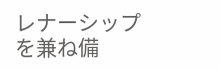レナーシップを兼ね備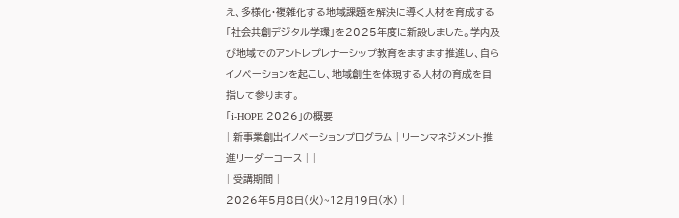え、多様化・複雑化する地域課題を解決に導く人材を育成する「社会共創デジタル学環」を2025年度に新設しました。学内及び地域でのアントレプレナーシップ教育をますます推進し、自らイノベーションを起こし、地域創生を体現する人材の育成を目指して参ります。
「i-HOPE 2026」の概要
| 新事業創出イノベーションプログラム | リーンマネジメント推進リーダーコース | |
| 受講期間 |
2026年5月8日(火)~12月19日(水) |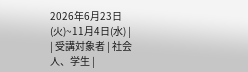2026年6月23日(火)~11月4日(水) |
| 受講対象者 | 社会人、学生 |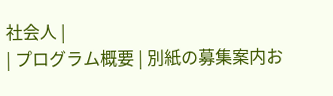社会人 |
| プログラム概要 | 別紙の募集案内お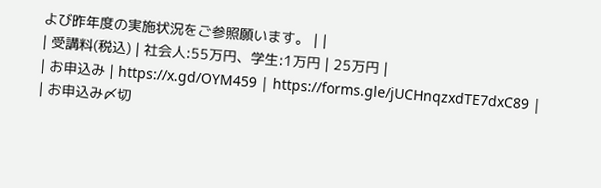よび昨年度の実施状況をご参照願います。 | |
| 受講料(税込) | 社会人:55万円、学生:1万円 | 25万円 |
| お申込み | https://x.gd/OYM459 | https://forms.gle/jUCHnqzxdTE7dxC89 |
| お申込み〆切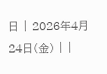日 | 2026年4月24日(金) | |